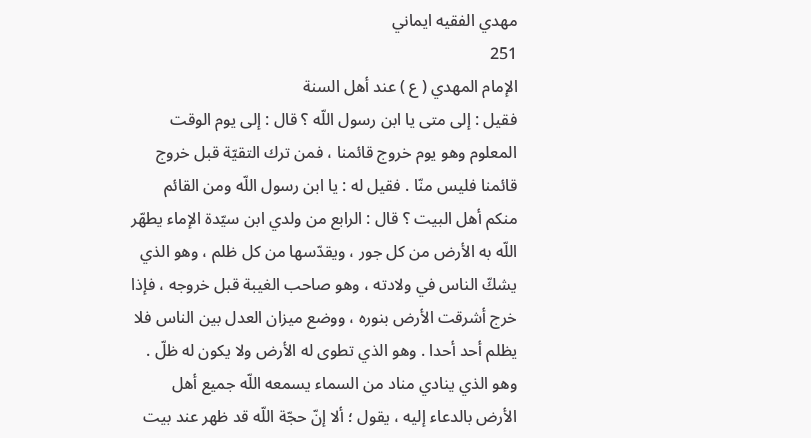مهدي الفقيه ايماني
251
الإمام المهدي ( ع ) عند أهل السنة
فقيل : إلى متى يا ابن رسول اللّه ؟ قال : إلى يوم الوقت المعلوم وهو يوم خروج قائمنا ، فمن ترك التقيّة قبل خروج قائمنا فليس منّا . فقيل له : يا ابن رسول اللّه ومن القائم منكم أهل البيت ؟ قال : الرابع من ولدي ابن سيّدة الإماء يطهّر اللّه به الأرض من كل جور ، ويقدّسها من كل ظلم ، وهو الذي يشكّ الناس في ولادته ، وهو صاحب الغيبة قبل خروجه ، فإذا خرج أشرقت الأرض بنوره ، ووضع ميزان العدل بين الناس فلا يظلم أحد أحدا . وهو الذي تطوى له الأرض ولا يكون له ظلّ . وهو الذي ينادي مناد من السماء يسمعه اللّه جميع أهل الأرض بالدعاء إليه ، يقول ؛ ألا إنّ حجّة اللّه قد ظهر عند بيت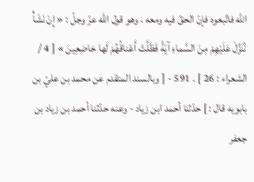اللّه فاتّبعوه فإنّ الحقّ فيه ومعه ، وهو قول اللّه عزّ وجلّ : « إِنْ نَشَأْ نُنَزِّلْ عَلَيْهِمْ مِنَ السَّماءِ آيَةً فَظَلَّتْ أَعْناقُهُمْ لَها خاضِعِينَ » [ 4 / الشعراء : 26 ] . 591 - [ وبالسند المتقدم عن محمد بن عليّ بن بابويه قال : ] حدّثنا أحمد ابن زياد - وعنه حدّثنا أحمد بن زياد بن جعفر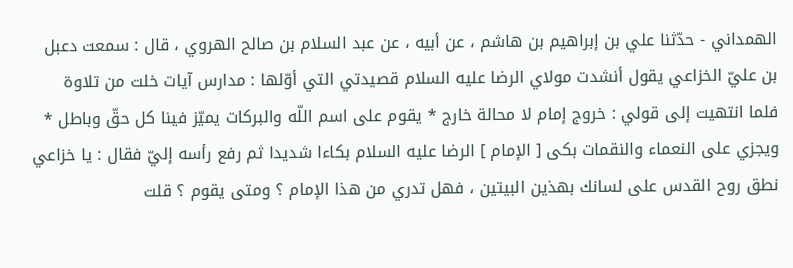الهمداني - حدّثنا علي بن إبراهيم بن هاشم ، عن أبيه ، عن عبد السلام بن صالح الهروي ، قال : سمعت دعبل بن عليّ الخزاعي يقول أنشدت مولاي الرضا عليه السلام قصيدتي التي أوّلها : مدارس آيات خلت من تلاوة فلما انتهيت إلى قولي : خروج إمام لا محالة خارج * يقوم على اسم اللّه والبركات يميّز فينا كل حقّ وباطل * ويجزي على النعماء والنقمات بكى [ الإمام ] الرضا عليه السلام بكاءا شديدا ثم رفع رأسه إليّ فقال : يا خزاعي نطق روح القدس على لسانك بهذين البيتين ، فهل تدري من هذا الإمام ؟ ومتى يقوم ؟ قلت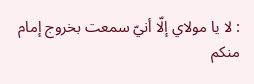: لا يا مولاي إلّا أنيّ سمعت بخروج إمام منكم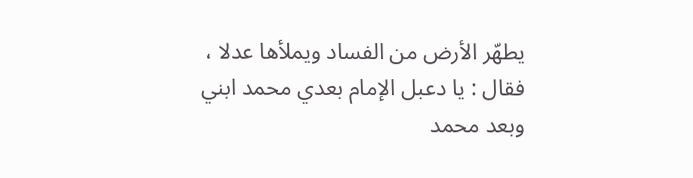يطهّر الأرض من الفساد ويملأها عدلا ، فقال : يا دعبل الإمام بعدي محمد ابني وبعد محمد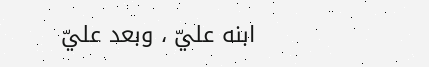ابنه عليّ ، وبعد عليّ